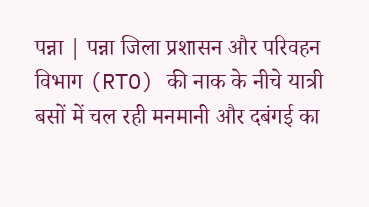पन्ना | पन्ना जिला प्रशासन और परिवहन विभाग (RTO) की नाक के नीचे यात्री बसों में चल रही मनमानी और दबंगई का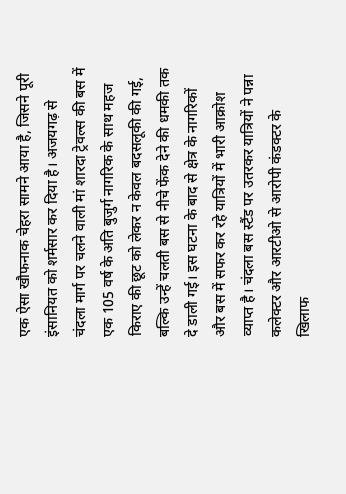एक ऐसा खौफनाक चेहरा सामने आया है, जिसने पूरी इंसानियत को शर्मसार कर दिया है। अजयगढ़ से चंदला मार्ग पर चलने वाली मां शारदा ट्रेवल्स की बस में एक 105 वर्ष के अति बुजुर्ग नागरिक के साथ महज किराए की छूट को लेकर न केवल बदसलूकी की गई, बल्कि उन्हें चलती बस से नीचे फेंक देने की धमकी तक दे डाली गई। इस घटना के बाद से क्षेत्र के नागरिकों और बस में सफर कर रहे यात्रियों में भारी आक्रोश व्याप्त है। चंदला बस स्टैंड पर उतरकर यात्रियों ने पन्ना कलेक्टर और आरटीओ से आरोपी कंडक्टर के खिलाफ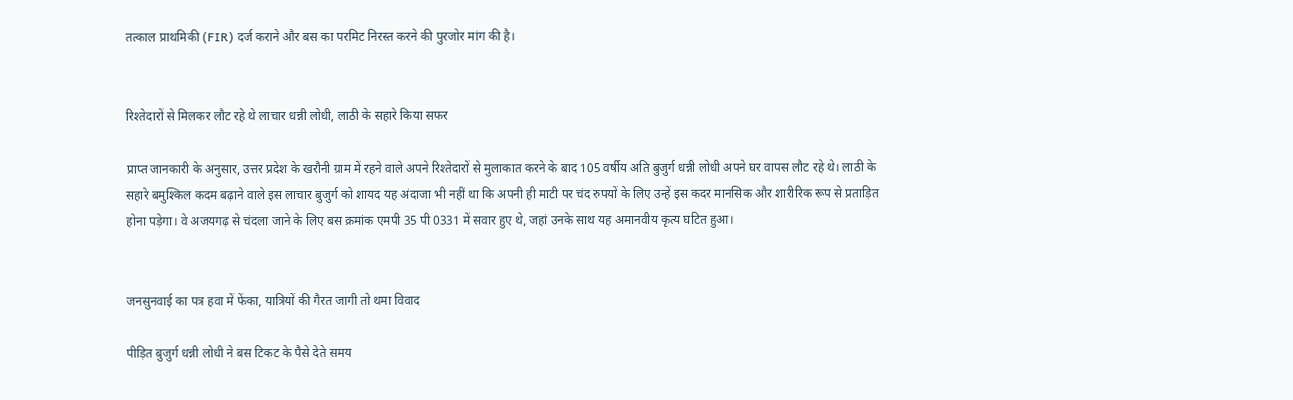तत्काल प्राथमिकी (FIR) दर्ज कराने और बस का परमिट निरस्त करने की पुरजोर मांग की है।


रिश्तेदारों से मिलकर लौट रहे थे लाचार धन्नी लोधी, लाठी के सहारे किया सफर

प्राप्त जानकारी के अनुसार, उत्तर प्रदेश के खरौनी ग्राम में रहने वाले अपने रिश्तेदारों से मुलाकात करने के बाद 105 वर्षीय अति बुजुर्ग धन्नी लोधी अपने घर वापस लौट रहे थे। लाठी के सहारे बमुश्किल कदम बढ़ाने वाले इस लाचार बुजुर्ग को शायद यह अंदाजा भी नहीं था कि अपनी ही माटी पर चंद रुपयों के लिए उन्हें इस कदर मानसिक और शारीरिक रूप से प्रताड़ित होना पड़ेगा। वे अजयगढ़ से चंदला जाने के लिए बस क्रमांक एमपी 35 पी 0331 में सवार हुए थे, जहां उनके साथ यह अमानवीय कृत्य घटित हुआ।


जनसुनवाई का पत्र हवा में फेंका, यात्रियों की गैरत जागी तो थमा विवाद

पीड़ित बुजुर्ग धन्नी लोधी ने बस टिकट के पैसे देते समय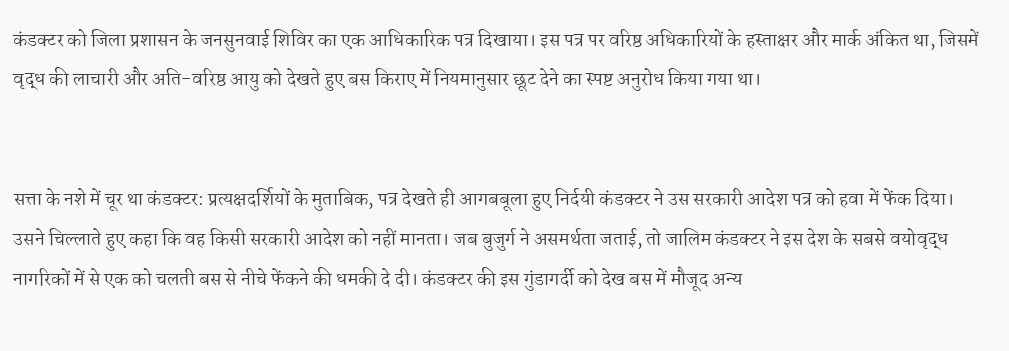कंडक्टर को जिला प्रशासन के जनसुनवाई शिविर का एक आधिकारिक पत्र दिखाया। इस पत्र पर वरिष्ठ अधिकारियों के हस्ताक्षर और मार्क अंकित था, जिसमें वृद्ध की लाचारी और अति-वरिष्ठ आयु को देखते हुए बस किराए में नियमानुसार छूट देने का स्पष्ट अनुरोध किया गया था।


सत्ता के नशे में चूर था कंडक्टर: प्रत्यक्षदर्शियों के मुताबिक, पत्र देखते ही आगबबूला हुए निर्दयी कंडक्टर ने उस सरकारी आदेश पत्र को हवा में फेंक दिया। उसने चिल्लाते हुए कहा कि वह किसी सरकारी आदेश को नहीं मानता। जब बुजुर्ग ने असमर्थता जताई, तो जालिम कंडक्टर ने इस देश के सबसे वयोवृद्ध नागरिकों में से एक को चलती बस से नीचे फेंकने की धमकी दे दी। कंडक्टर की इस गुंडागर्दी को देख बस में मौजूद अन्य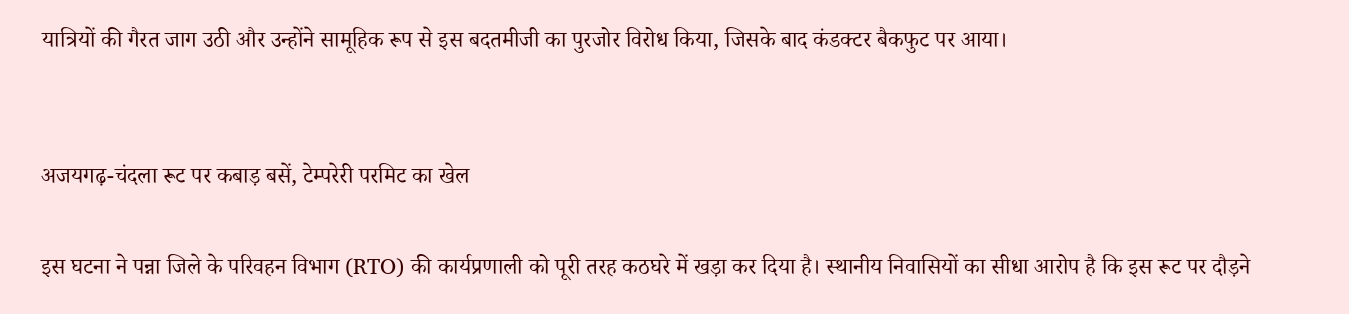यात्रियों की गैरत जाग उठी और उन्होंने सामूहिक रूप से इस बदतमीजी का पुरजोर विरोध किया, जिसके बाद कंडक्टर बैकफुट पर आया।


अजयगढ़-चंदला रूट पर कबाड़ बसें, टेम्परेरी परमिट का खेल

इस घटना ने पन्ना जिले के परिवहन विभाग (RTO) की कार्यप्रणाली को पूरी तरह कठघरे में खड़ा कर दिया है। स्थानीय निवासियों का सीधा आरोप है कि इस रूट पर दौड़ने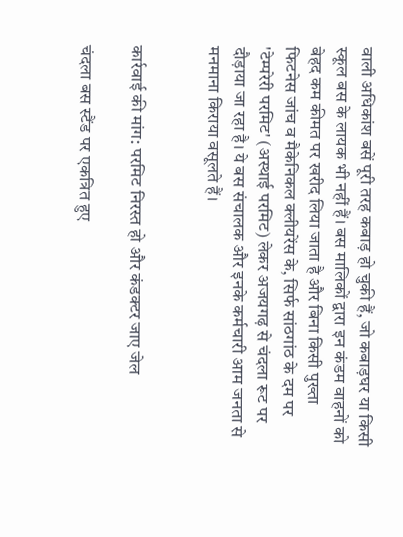वाली अधिकांश बसें पूरी तरह कबाड़ हो चुकी हैं, जो कबाड़घर या किसी स्कूल बस के लायक भी नहीं हैं। बस मालिकों द्वारा इन कंडम वाहनों को बेहद कम कीमत पर खरीद लिया जाता है और बिना किसी पुख्ता फिटनेस जांच व मैकेनिकल क्लीयरेंस के, सिर्फ सांठगांठ के दम पर 'टेम्परेरी परमिट' (अस्थाई परमिट) लेकर अजयगढ़ से चंदला रूट पर दौड़ाया जा रहा है। ये बस संचालक और इनके कर्मचारी आम जनता से मनमाना किराया वसूलते हैं।


कार्रवाई की मांग: परमिट निरस्त हो और कंडक्टर जाए जेल

चंदला बस स्टैंड पर एकत्रित हुए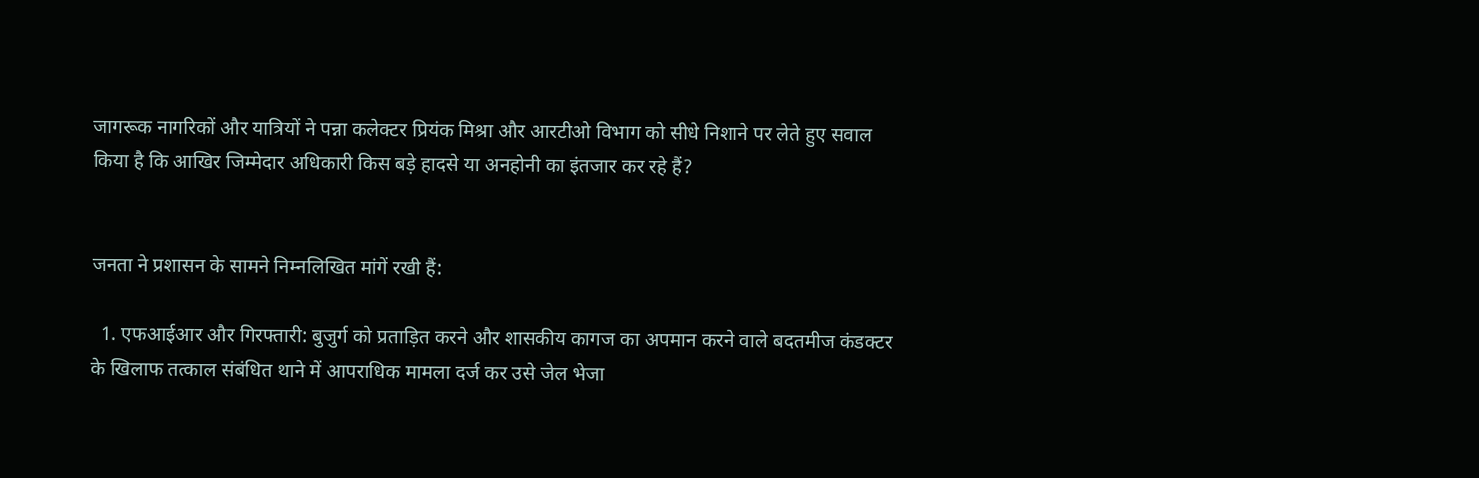जागरूक नागरिकों और यात्रियों ने पन्ना कलेक्टर प्रियंक मिश्रा और आरटीओ विभाग को सीधे निशाने पर लेते हुए सवाल किया है कि आखिर जिम्मेदार अधिकारी किस बड़े हादसे या अनहोनी का इंतजार कर रहे हैं?


जनता ने प्रशासन के सामने निम्नलिखित मांगें रखी हैं:

  1. एफआईआर और गिरफ्तारी: बुजुर्ग को प्रताड़ित करने और शासकीय कागज का अपमान करने वाले बदतमीज कंडक्टर के खिलाफ तत्काल संबंधित थाने में आपराधिक मामला दर्ज कर उसे जेल भेजा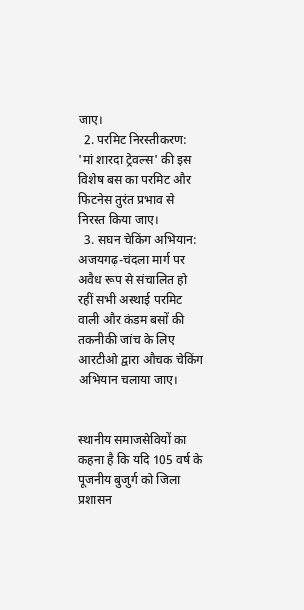जाए।
  2. परमिट निरस्तीकरण: 'मां शारदा ट्रेवल्स' की इस विशेष बस का परमिट और फिटनेस तुरंत प्रभाव से निरस्त किया जाए।
  3. सघन चेकिंग अभियान: अजयगढ़-चंदला मार्ग पर अवैध रूप से संचालित हो रहीं सभी अस्थाई परमिट वाली और कंडम बसों की तकनीकी जांच के लिए आरटीओ द्वारा औचक चेकिंग अभियान चलाया जाए।


स्थानीय समाजसेवियों का कहना है कि यदि 105 वर्ष के पूजनीय बुजुर्ग को जिला प्रशासन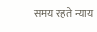समय रहते न्याय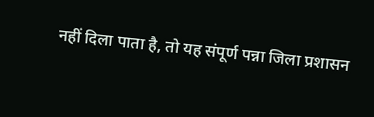नहीं दिला पाता है, तो यह संपूर्ण पन्ना जिला प्रशासन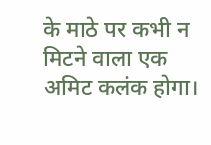के माठे पर कभी न मिटने वाला एक अमिट कलंक होगा।